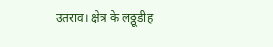उतराव। क्षेत्र के लठ्ठूडीह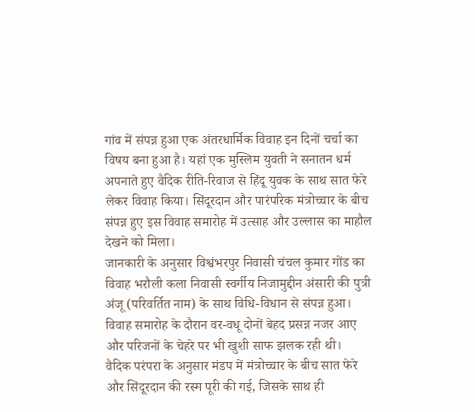गांव में संपन्न हुआ एक अंतरधार्मिक विवाह इन दिनों चर्चा का विषय बना हुआ है। यहां एक मुस्लिम युवती ने सनातन धर्म अपनाते हुए वैदिक रीति-रिवाज से हिंदू युवक के साथ सात फेरे लेकर विवाह किया। सिंदूरदान और पारंपरिक मंत्रोच्चार के बीच संपन्न हुए इस विवाह समारोह में उत्साह और उल्लास का माहौल देखने को मिला।
जानकारी के अनुसार विश्वंभरपुर निवासी चंचल कुमार गोंड का विवाह भरौली कला निवासी स्वर्गीय निजामुद्दीन अंसारी की पुत्री अंजू (परिवर्तित नाम) के साथ विधि-विधान से संपन्न हुआ। विवाह समारोह के दौरान वर-वधू दोनों बेहद प्रसन्न नजर आए और परिजनों के चेहरे पर भी खुशी साफ झलक रही थी।
वैदिक परंपरा के अनुसार मंडप में मंत्रोच्चार के बीच सात फेरे और सिंदूरदान की रस्म पूरी की गई, जिसके साथ ही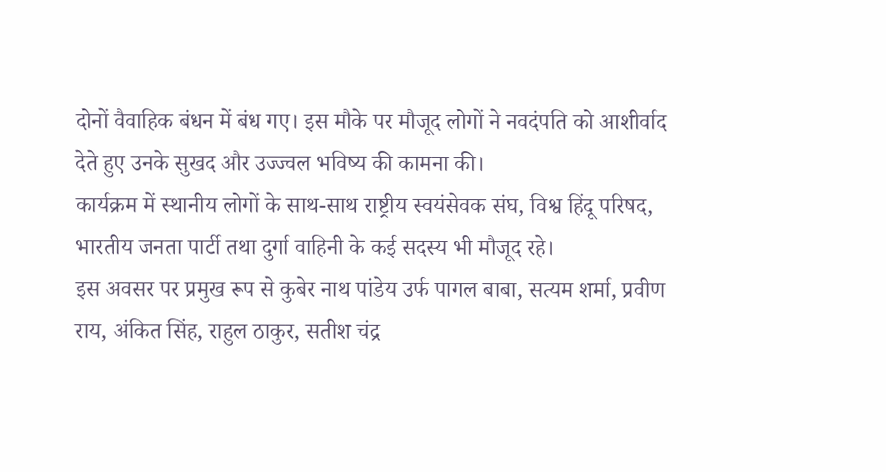दोनों वैवाहिक बंधन में बंध गए। इस मौके पर मौजूद लोगों ने नवदंपति को आशीर्वाद देते हुए उनके सुखद और उज्ज्वल भविष्य की कामना की।
कार्यक्रम में स्थानीय लोगों के साथ-साथ राष्ट्रीय स्वयंसेवक संघ, विश्व हिंदू परिषद, भारतीय जनता पार्टी तथा दुर्गा वाहिनी के कई सदस्य भी मौजूद रहे।
इस अवसर पर प्रमुख रूप से कुबेर नाथ पांडेय उर्फ पागल बाबा, सत्यम शर्मा, प्रवीण राय, अंकित सिंह, राहुल ठाकुर, सतीश चंद्र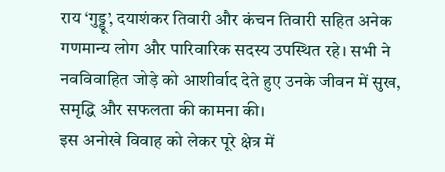राय ‘गुड्डू’, दयाशंकर तिवारी और कंचन तिवारी सहित अनेक गणमान्य लोग और पारिवारिक सदस्य उपस्थित रहे। सभी ने नवविवाहित जोड़े को आशीर्वाद देते हुए उनके जीवन में सुख, समृद्धि और सफलता की कामना की।
इस अनोखे विवाह को लेकर पूरे क्षेत्र में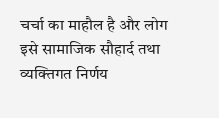चर्चा का माहौल है और लोग इसे सामाजिक सौहार्द तथा व्यक्तिगत निर्णय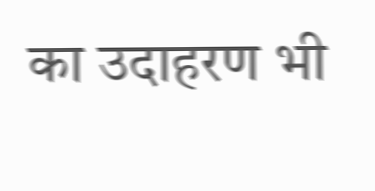का उदाहरण भी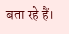बता रहे हैं।